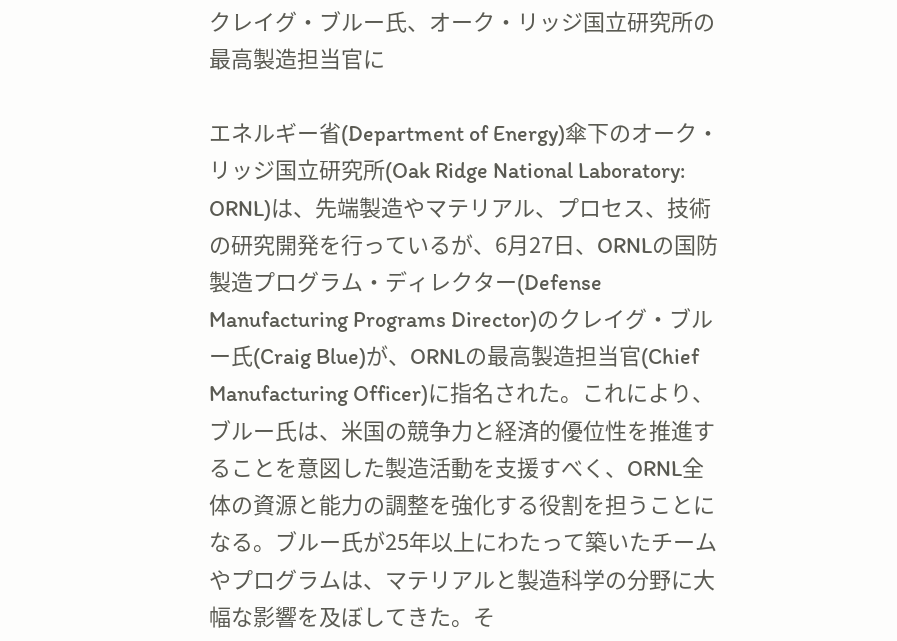クレイグ・ブルー氏、オーク・リッジ国立研究所の最高製造担当官に

エネルギー省(Department of Energy)傘下のオーク・リッジ国立研究所(Oak Ridge National Laboratory: ORNL)は、先端製造やマテリアル、プロセス、技術の研究開発を行っているが、6月27日、ORNLの国防製造プログラム・ディレクター(Defense Manufacturing Programs Director)のクレイグ・ブルー氏(Craig Blue)が、ORNLの最高製造担当官(Chief Manufacturing Officer)に指名された。これにより、ブルー氏は、米国の競争力と経済的優位性を推進することを意図した製造活動を支援すべく、ORNL全体の資源と能力の調整を強化する役割を担うことになる。ブルー氏が25年以上にわたって築いたチームやプログラムは、マテリアルと製造科学の分野に大幅な影響を及ぼしてきた。そ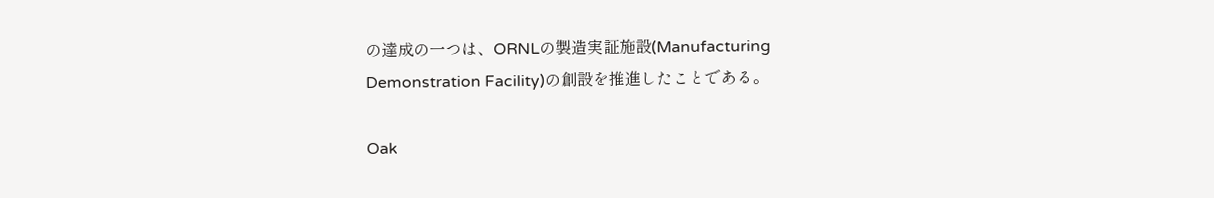の達成の一つは、ORNLの製造実証施設(Manufacturing Demonstration Facility)の創設を推進したことである。

Oak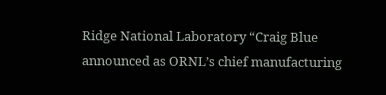Ridge National Laboratory “Craig Blue announced as ORNL’s chief manufacturing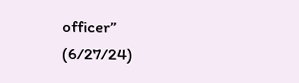officer” (6/27/24)